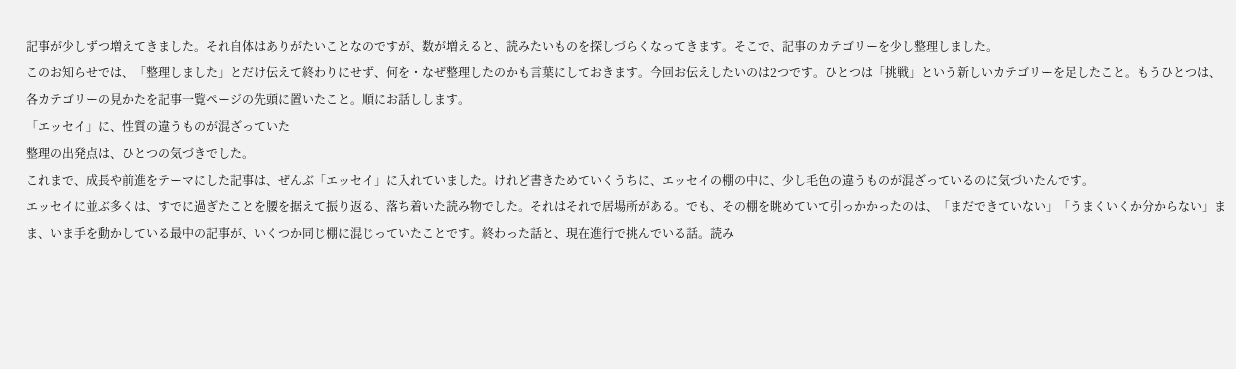記事が少しずつ増えてきました。それ自体はありがたいことなのですが、数が増えると、読みたいものを探しづらくなってきます。そこで、記事のカテゴリーを少し整理しました。
このお知らせでは、「整理しました」とだけ伝えて終わりにせず、何を・なぜ整理したのかも言葉にしておきます。今回お伝えしたいのは2つです。ひとつは「挑戦」という新しいカテゴリーを足したこと。もうひとつは、各カテゴリーの見かたを記事一覧ページの先頭に置いたこと。順にお話しします。
「エッセイ」に、性質の違うものが混ざっていた
整理の出発点は、ひとつの気づきでした。
これまで、成長や前進をテーマにした記事は、ぜんぶ「エッセイ」に入れていました。けれど書きためていくうちに、エッセイの棚の中に、少し毛色の違うものが混ざっているのに気づいたんです。
エッセイに並ぶ多くは、すでに過ぎたことを腰を据えて振り返る、落ち着いた読み物でした。それはそれで居場所がある。でも、その棚を眺めていて引っかかったのは、「まだできていない」「うまくいくか分からない」まま、いま手を動かしている最中の記事が、いくつか同じ棚に混じっていたことです。終わった話と、現在進行で挑んでいる話。読み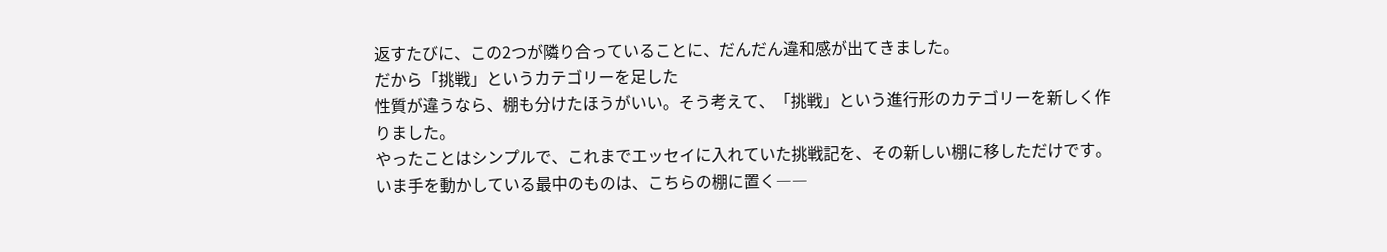返すたびに、この2つが隣り合っていることに、だんだん違和感が出てきました。
だから「挑戦」というカテゴリーを足した
性質が違うなら、棚も分けたほうがいい。そう考えて、「挑戦」という進行形のカテゴリーを新しく作りました。
やったことはシンプルで、これまでエッセイに入れていた挑戦記を、その新しい棚に移しただけです。いま手を動かしている最中のものは、こちらの棚に置く――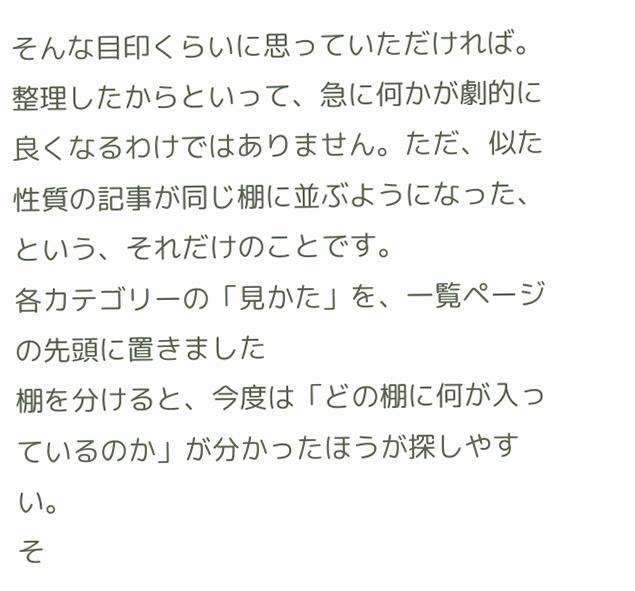そんな目印くらいに思っていただければ。整理したからといって、急に何かが劇的に良くなるわけではありません。ただ、似た性質の記事が同じ棚に並ぶようになった、という、それだけのことです。
各カテゴリーの「見かた」を、一覧ページの先頭に置きました
棚を分けると、今度は「どの棚に何が入っているのか」が分かったほうが探しやすい。
そ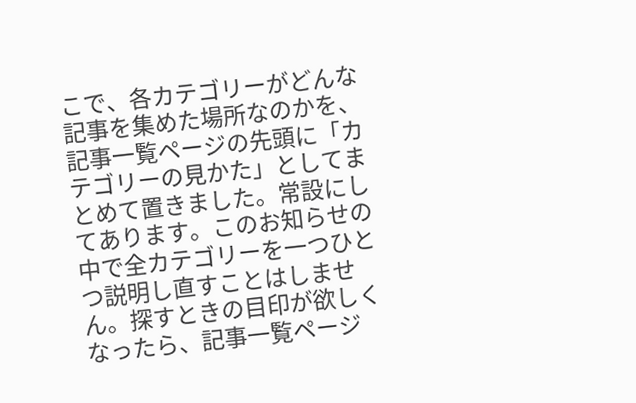こで、各カテゴリーがどんな記事を集めた場所なのかを、記事一覧ページの先頭に「カテゴリーの見かた」としてまとめて置きました。常設にしてあります。このお知らせの中で全カテゴリーを一つひとつ説明し直すことはしません。探すときの目印が欲しくなったら、記事一覧ページ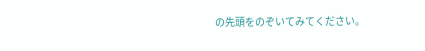の先頭をのぞいてみてください。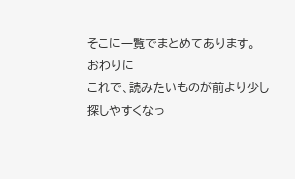そこに一覧でまとめてあります。
おわりに
これで、読みたいものが前より少し探しやすくなっ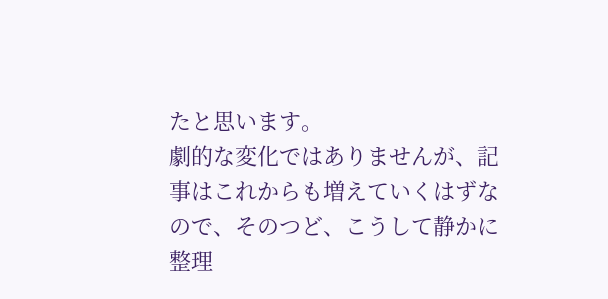たと思います。
劇的な変化ではありませんが、記事はこれからも増えていくはずなので、そのつど、こうして静かに整理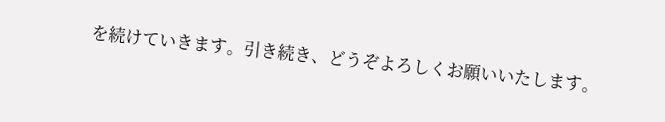を続けていきます。引き続き、どうぞよろしくお願いいたします。